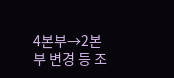4본부→2본부 변경 등 조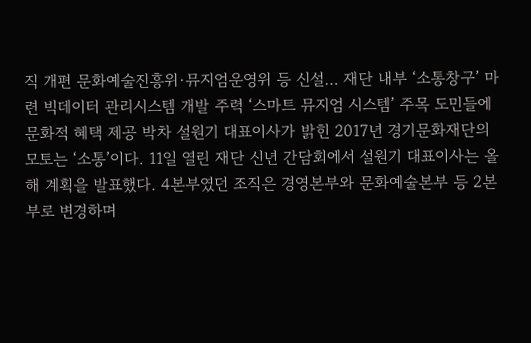직 개편 문화예술진흥위·뮤지엄운영위 등 신설… 재단 내부 ‘소통창구’ 마련 빅데이터 관리시스템 개발 주력 ‘스마트 뮤지엄 시스템’ 주목 도민들에 문화적 혜택 제공 박차 설원기 대표이사가 밝힌 2017년 경기문화재단의 모토는 ‘소통’이다. 11일 열린 재단 신년 간담회에서 설원기 대표이사는 올해 계획을 발표했다. 4본부였던 조직은 경영본부와 문화예술본부 등 2본부로 변경하며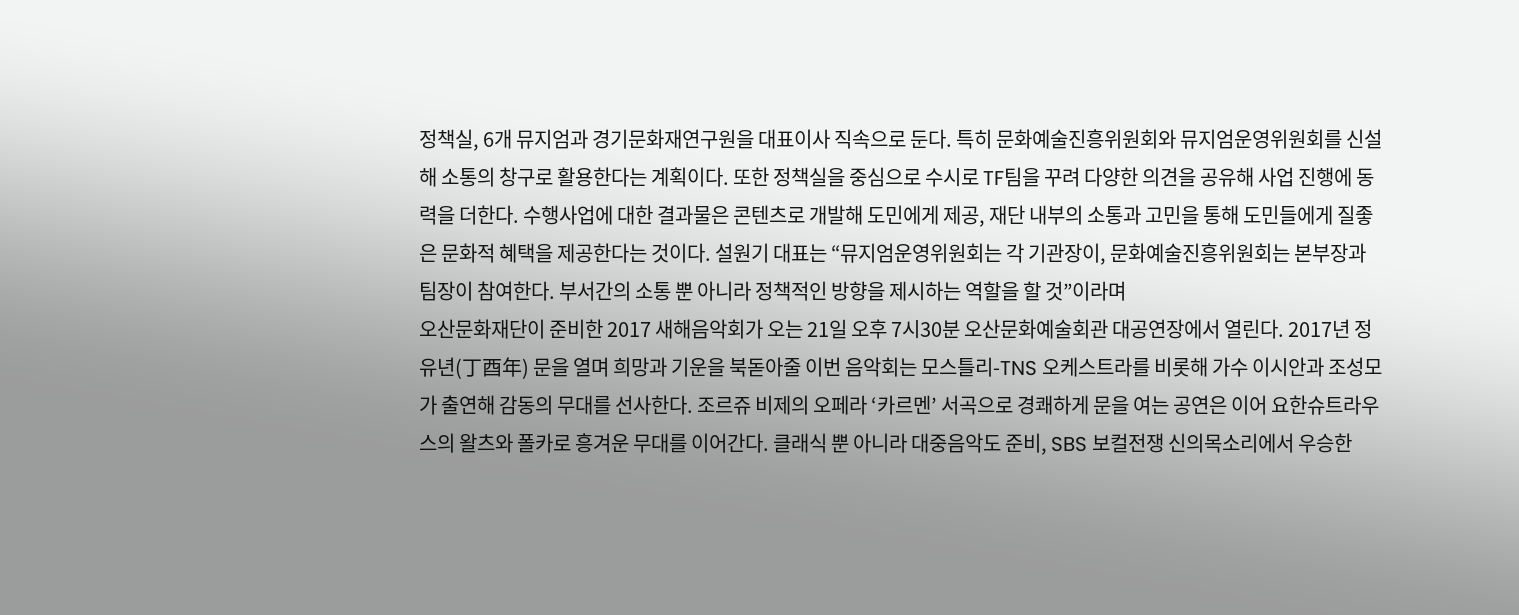정책실, 6개 뮤지엄과 경기문화재연구원을 대표이사 직속으로 둔다. 특히 문화예술진흥위원회와 뮤지엄운영위원회를 신설해 소통의 창구로 활용한다는 계획이다. 또한 정책실을 중심으로 수시로 TF팀을 꾸려 다양한 의견을 공유해 사업 진행에 동력을 더한다. 수행사업에 대한 결과물은 콘텐츠로 개발해 도민에게 제공, 재단 내부의 소통과 고민을 통해 도민들에게 질좋은 문화적 혜택을 제공한다는 것이다. 설원기 대표는 “뮤지엄운영위원회는 각 기관장이, 문화예술진흥위원회는 본부장과 팀장이 참여한다. 부서간의 소통 뿐 아니라 정책적인 방향을 제시하는 역할을 할 것”이라며
오산문화재단이 준비한 2017 새해음악회가 오는 21일 오후 7시30분 오산문화예술회관 대공연장에서 열린다. 2017년 정유년(丁酉年) 문을 열며 희망과 기운을 북돋아줄 이번 음악회는 모스틀리-TNS 오케스트라를 비롯해 가수 이시안과 조성모가 출연해 감동의 무대를 선사한다. 조르쥬 비제의 오페라 ‘카르멘’ 서곡으로 경쾌하게 문을 여는 공연은 이어 요한슈트라우스의 왈츠와 폴카로 흥겨운 무대를 이어간다. 클래식 뿐 아니라 대중음악도 준비, SBS 보컬전쟁 신의목소리에서 우승한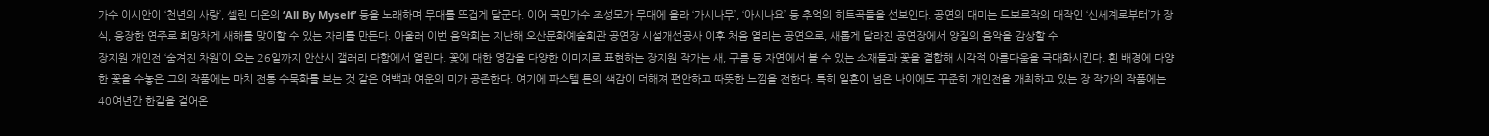가수 이시안이 ‘천년의 사랑’, 셀린 디온의 ‘All By Myself’ 등을 노래하며 무대를 뜨겁게 달군다. 이어 국민가수 조성모가 무대에 올라 ‘가시나무’, ‘아시나요’ 등 추억의 히트곡들을 선보인다. 공연의 대미는 드보르작의 대작인 ‘신세계로부터’가 장식, 웅장한 연주로 희망차게 새해를 맞이할 수 있는 자리를 만든다. 아울러 이번 음악회는 지난해 오산문화예술회관 공연장 시설개선공사 이후 처음 열리는 공연으로, 새롭게 달라진 공연장에서 양질의 음악을 감상할 수
장지원 개인전 ‘숨겨진 차원’이 오는 26일까지 안산시 갤러리 다함에서 열린다. 꽃에 대한 영감을 다양한 이미지로 표현하는 장지원 작가는 새, 구름 등 자연에서 볼 수 있는 소재들과 꽃을 결합해 시각적 아름다움을 극대화시킨다. 흰 배경에 다양한 꽃을 수놓은 그의 작품에는 마치 전통 수묵화를 보는 것 같은 여백과 여운의 미가 공존한다. 여기에 파스텔 톤의 색감이 더해져 편안하고 따뜻한 느낌을 전한다. 특히 일흔이 넘은 나이에도 꾸준히 개인전을 개최하고 있는 장 작가의 작품에는 40여년간 한길을 걸어온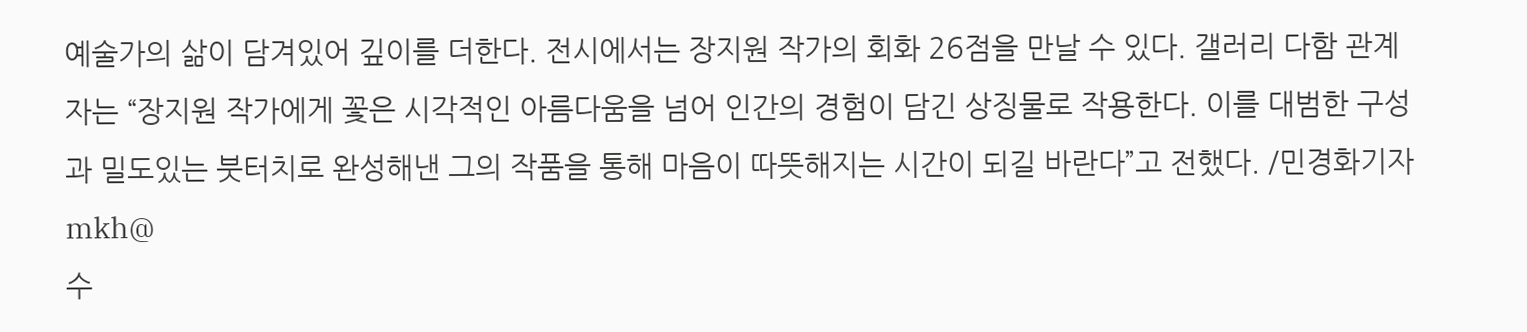예술가의 삶이 담겨있어 깊이를 더한다. 전시에서는 장지원 작가의 회화 26점을 만날 수 있다. 갤러리 다함 관계자는 “장지원 작가에게 꽃은 시각적인 아름다움을 넘어 인간의 경험이 담긴 상징물로 작용한다. 이를 대범한 구성과 밀도있는 붓터치로 완성해낸 그의 작품을 통해 마음이 따뜻해지는 시간이 되길 바란다”고 전했다. /민경화기자 mkh@
수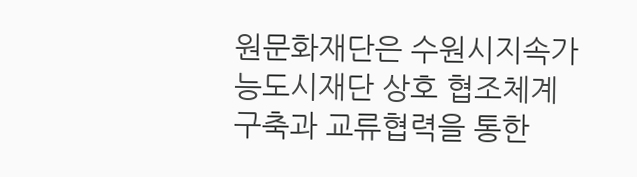원문화재단은 수원시지속가능도시재단 상호 협조체계 구축과 교류협력을 통한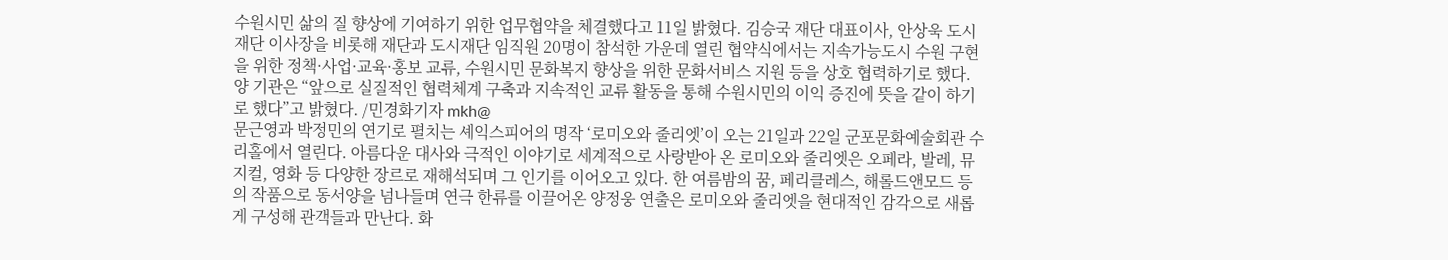수원시민 삶의 질 향상에 기여하기 위한 업무협약을 체결했다고 11일 밝혔다. 김승국 재단 대표이사, 안상욱 도시재단 이사장을 비롯해 재단과 도시재단 임직원 20명이 참석한 가운데 열린 협약식에서는 지속가능도시 수원 구현을 위한 정책·사업·교육·홍보 교류, 수원시민 문화복지 향상을 위한 문화서비스 지원 등을 상호 협력하기로 했다. 양 기관은 “앞으로 실질적인 협력체계 구축과 지속적인 교류 활동을 통해 수원시민의 이익 증진에 뜻을 같이 하기로 했다”고 밝혔다. /민경화기자 mkh@
문근영과 박정민의 연기로 펼치는 셰익스피어의 명작 ‘로미오와 줄리엣’이 오는 21일과 22일 군포문화예술회관 수리홀에서 열린다. 아름다운 대사와 극적인 이야기로 세계적으로 사랑받아 온 로미오와 줄리엣은 오페라, 발레, 뮤지컬, 영화 등 다양한 장르로 재해석되며 그 인기를 이어오고 있다. 한 여름밤의 꿈, 페리클레스, 해롤드앤모드 등의 작품으로 동서양을 넘나들며 연극 한류를 이끌어온 양정웅 연출은 로미오와 줄리엣을 현대적인 감각으로 새롭게 구성해 관객들과 만난다. 화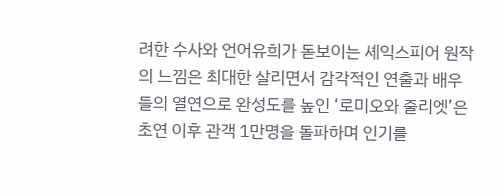려한 수사와 언어유희가 돋보이는 셰익스피어 원작의 느낌은 최대한 살리면서 감각적인 연출과 배우들의 열연으로 완성도를 높인 ‘로미오와 줄리엣’은 초연 이후 관객 1만명을 돌파하며 인기를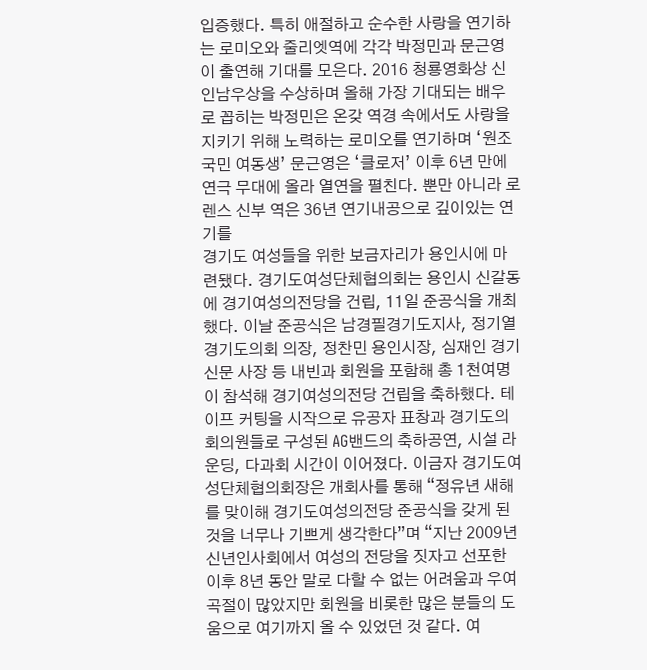입증했다. 특히 애절하고 순수한 사랑을 연기하는 로미오와 줄리엣역에 각각 박정민과 문근영이 출연해 기대를 모은다. 2016 청룡영화상 신인남우상을 수상하며 올해 가장 기대되는 배우로 꼽히는 박정민은 온갖 역경 속에서도 사랑을 지키기 위해 노력하는 로미오를 연기하며 ‘원조 국민 여동생’ 문근영은 ‘클로저’ 이후 6년 만에 연극 무대에 올라 열연을 펼친다. 뿐만 아니라 로렌스 신부 역은 36년 연기내공으로 깊이있는 연기를
경기도 여성들을 위한 보금자리가 용인시에 마련됐다. 경기도여성단체협의회는 용인시 신갈동에 경기여성의전당을 건립, 11일 준공식을 개최했다. 이날 준공식은 남경필경기도지사, 정기열 경기도의회 의장, 정찬민 용인시장, 심재인 경기신문 사장 등 내빈과 회원을 포함해 총 1천여명이 참석해 경기여성의전당 건립을 축하했다. 테이프 커팅을 시작으로 유공자 표창과 경기도의회의원들로 구성된 AG밴드의 축하공연, 시설 라운딩, 다과회 시간이 이어졌다. 이금자 경기도여성단체협의회장은 개회사를 통해 “정유년 새해를 맞이해 경기도여성의전당 준공식을 갖게 된 것을 너무나 기쁘게 생각한다”며 “지난 2009년 신년인사회에서 여성의 전당을 짓자고 선포한 이후 8년 동안 말로 다할 수 없는 어려움과 우여곡절이 많았지만 회원을 비롯한 많은 분들의 도움으로 여기까지 올 수 있었던 것 같다. 여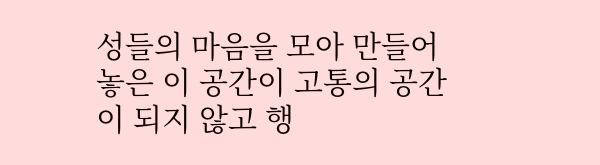성들의 마음을 모아 만들어 놓은 이 공간이 고통의 공간이 되지 않고 행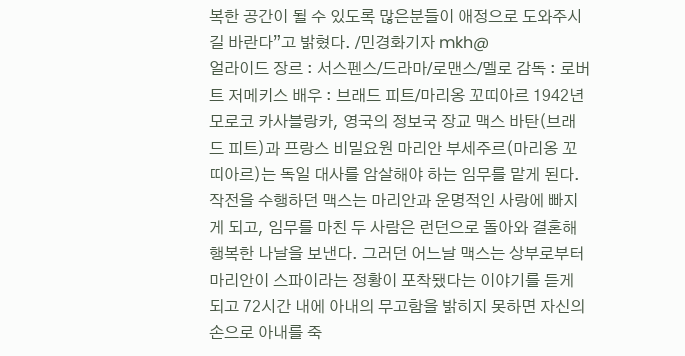복한 공간이 될 수 있도록 많은분들이 애정으로 도와주시길 바란다”고 밝혔다. /민경화기자 mkh@
얼라이드 장르 : 서스펜스/드라마/로맨스/멜로 감독 : 로버트 저메키스 배우 : 브래드 피트/마리옹 꼬띠아르 1942년 모로코 카사블랑카, 영국의 정보국 장교 맥스 바탄(브래드 피트)과 프랑스 비밀요원 마리안 부세주르(마리옹 꼬띠아르)는 독일 대사를 암살해야 하는 임무를 맡게 된다. 작전을 수행하던 맥스는 마리안과 운명적인 사랑에 빠지게 되고, 임무를 마친 두 사람은 런던으로 돌아와 결혼해 행복한 나날을 보낸다. 그러던 어느날 맥스는 상부로부터 마리안이 스파이라는 정황이 포착됐다는 이야기를 듣게 되고 72시간 내에 아내의 무고함을 밝히지 못하면 자신의 손으로 아내를 죽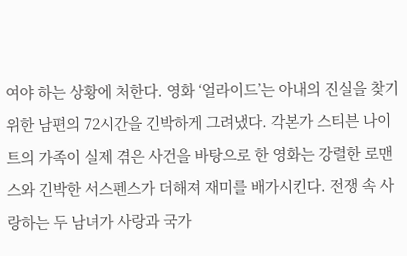여야 하는 상황에 처한다. 영화 ‘얼라이드’는 아내의 진실을 찾기 위한 남편의 72시간을 긴박하게 그려냈다. 각본가 스티븐 나이트의 가족이 실제 겪은 사건을 바탕으로 한 영화는 강렬한 로맨스와 긴박한 서스펜스가 더해져 재미를 배가시킨다. 전쟁 속 사랑하는 두 남녀가 사랑과 국가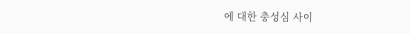에 대한 충성심 사이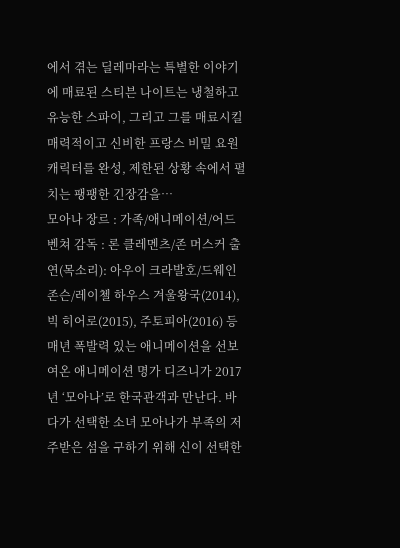에서 겪는 딜레마라는 특별한 이야기에 매료된 스티븐 나이트는 냉철하고 유능한 스파이, 그리고 그를 매료시킬 매력적이고 신비한 프랑스 비밀 요원 캐릭터를 완성, 제한된 상황 속에서 펼치는 팽팽한 긴장감을…
모아나 장르 : 가족/애니메이션/어드벤쳐 감독 : 론 클레멘츠/존 머스커 출연(목소리): 아우이 크라발호/드웨인 존슨/레이첼 하우스 겨울왕국(2014), 빅 히어로(2015), 주토피아(2016) 등 매년 폭발력 있는 애니메이션을 선보여온 애니메이션 명가 디즈니가 2017년 ‘모아나’로 한국관객과 만난다. 바다가 선택한 소녀 모아나가 부족의 저주받은 섬을 구하기 위해 신이 선택한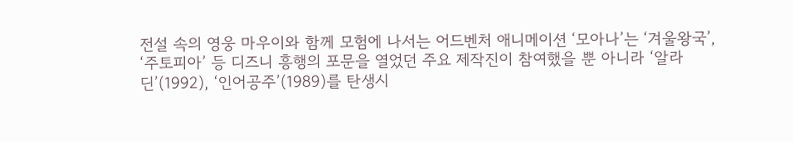전설 속의 영웅 마우이와 함께 모험에 나서는 어드벤처 애니메이션 ‘모아나’는 ‘겨울왕국’, ‘주토피아’ 등 디즈니 흥행의 포문을 열었던 주요 제작진이 참여했을 뿐 아니라 ‘알라딘’(1992), ‘인어공주’(1989)를 탄생시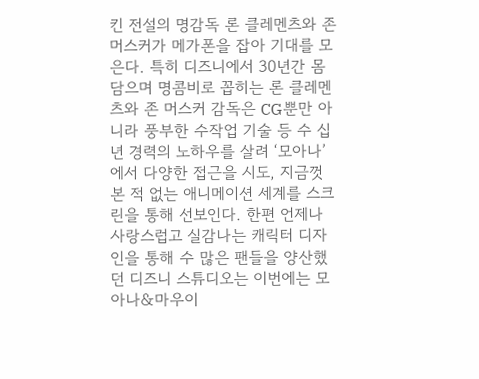킨 전설의 명감독 론 클레멘츠와 존 머스커가 메가폰을 잡아 기대를 모은다. 특히 디즈니에서 30년간 몸담으며 명콤비로 꼽히는 론 클레멘츠와 존 머스커 감독은 CG뿐만 아니라 풍부한 수작업 기술 등 수 십 년 경력의 노하우를 살려 ‘모아나’에서 다양한 접근을 시도, 지금껏 본 적 없는 애니메이션 세계를 스크린을 통해 선보인다. 한편 언제나 사랑스럽고 실감나는 캐릭터 디자인을 통해 수 많은 팬들을 양산했던 디즈니 스튜디오는 이번에는 모아나&마우이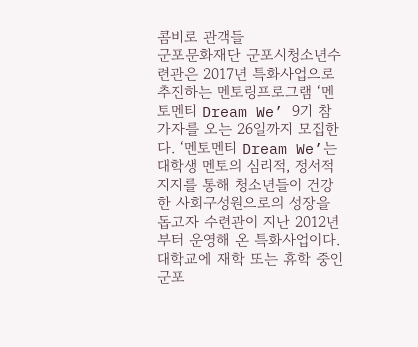콤비로 관객들
군포문화재단 군포시청소년수련관은 2017년 특화사업으로 추진하는 멘토링프로그램 ‘멘토멘티 Dream We’ 9기 참가자를 오는 26일까지 모집한다. ‘멘토멘티 Dream We’는 대학생 멘토의 심리적, 정서적 지지를 통해 청소년들이 건강한 사회구성원으로의 성장을 돕고자 수련관이 지난 2012년부터 운영해 온 특화사업이다. 대학교에 재학 또는 휴학 중인 군포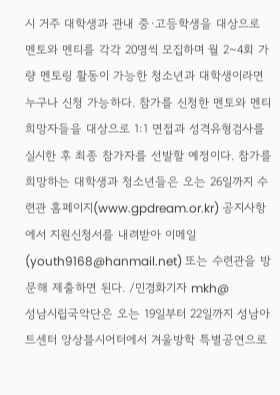시 거주 대학생과 관내 중·고등학생을 대상으로 멘토와 멘티를 각각 20명씩 모집하며 월 2~4회 가량 멘토링 활동이 가능한 청소년과 대학생이라면 누구나 신청 가능하다. 참가를 신청한 멘토와 멘티 희망자들을 대상으로 1:1 면접과 성격유형검사를 실시한 후 최종 참가자를 선발할 예정이다. 참가를 희망하는 대학생과 청소년들은 오는 26일까지 수련관 홈페이지(www.gpdream.or.kr) 공지사항에서 지원신청서를 내려받아 이메일(youth9168@hanmail.net) 또는 수련관을 방문해 제출하면 된다. /민경화기자 mkh@
성남시립국악단은 오는 19일부터 22일까지 성남아트센터 앙상블시어터에서 겨울방학 특별공연으로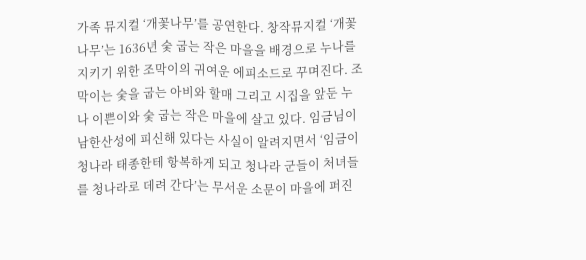가족 뮤지컬 ‘개꽃나무’를 공연한다. 창작뮤지컬 ‘개꽃나무’는 1636년 숯 굽는 작은 마을을 배경으로 누나를 지키기 위한 조막이의 귀여운 에피소드로 꾸며진다. 조막이는 숯을 굽는 아비와 할매 그리고 시집을 앞둔 누나 이쁜이와 숯 굽는 작은 마을에 살고 있다. 임금님이 남한산성에 피신해 있다는 사실이 알려지면서 ‘임금이 청나라 태종한테 항복하게 되고 청나라 군들이 처녀들를 청나라로 데려 간다’는 무서운 소문이 마을에 퍼진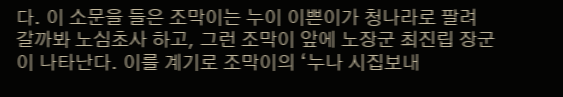다. 이 소문을 들은 조막이는 누이 이쁜이가 청나라로 팔려 갈까봐 노심초사 하고, 그런 조막이 앞에 노장군 최진립 장군이 나타난다. 이를 계기로 조막이의 ‘누나 시집보내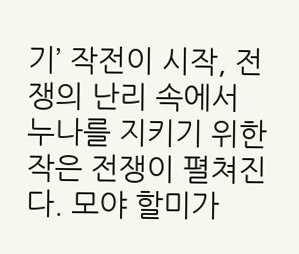기’ 작전이 시작, 전쟁의 난리 속에서 누나를 지키기 위한 작은 전쟁이 펼쳐진다. 모야 할미가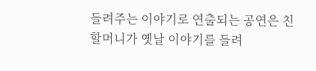들려주는 이야기로 연출되는 공연은 친할머니가 옛날 이야기를 들려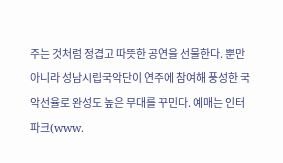주는 것처럼 정겹고 따뜻한 공연을 선물한다. 뿐만 아니라 성남시립국악단이 연주에 참여해 풍성한 국악선율로 완성도 높은 무대를 꾸민다. 예매는 인터파크(www.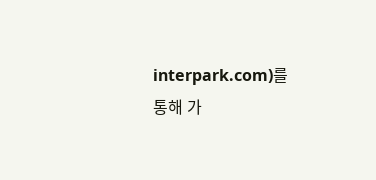interpark.com)를 통해 가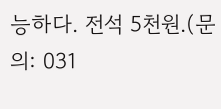능하다. 전석 5천원.(문의: 031